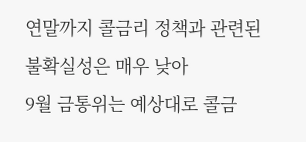연말까지 콜금리 정책과 관련된 불확실성은 매우 낮아
9월 금통위는 예상대로 콜금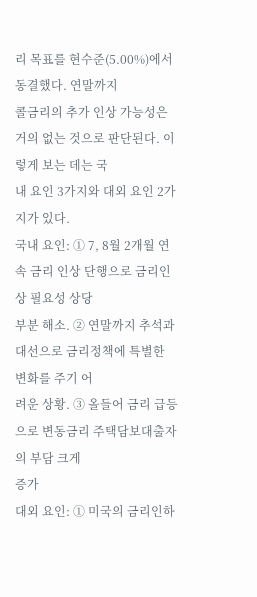리 목표를 현수준(5.00%)에서 동결했다. 연말까지
콜금리의 추가 인상 가능성은 거의 없는 것으로 판단된다. 이렇게 보는 데는 국
내 요인 3가지와 대외 요인 2가지가 있다.
국내 요인: ① 7, 8월 2개월 연속 금리 인상 단행으로 금리인상 필요성 상당
부분 해소. ② 연말까지 추석과 대선으로 금리정책에 특별한 변화를 주기 어
려운 상황. ③ 올들어 금리 급등으로 변동금리 주택담보대출자의 부담 크게
증가
대외 요인: ① 미국의 금리인하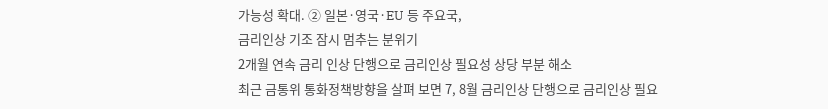가능성 확대. ② 일본·영국·EU 등 주요국,
금리인상 기조 잠시 멈추는 분위기
2개월 연속 금리 인상 단행으로 금리인상 필요성 상당 부분 해소
최근 금통위 통화정책방향을 살펴 보면 7, 8월 금리인상 단행으로 금리인상 필요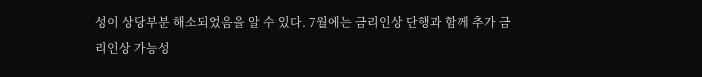성이 상당부분 해소되었음을 알 수 있다. 7월에는 금리인상 단행과 함께 추가 금
리인상 가능성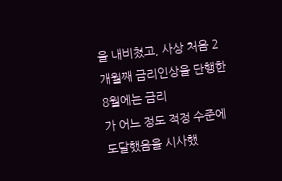을 내비쳤고, 사상 처음 2개월째 금리인상을 단행한 8월에는 금리
가 어느 정도 적정 수준에 도달했음을 시사했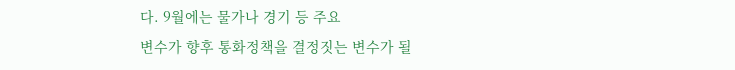다. 9월에는 물가나 경기 등 주요
변수가 향후 통화정책을 결정짓는 변수가 될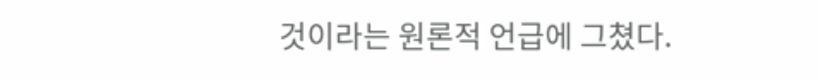것이라는 원론적 언급에 그쳤다.